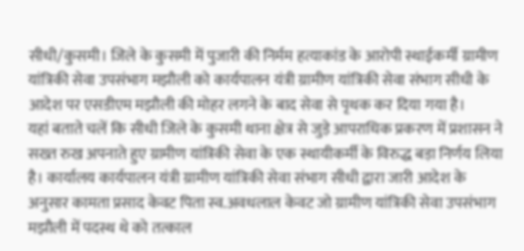सीधी/कुसमी। जिले के कुसमी में पुजारी की निर्मम हत्याकांड के आरोपी स्थाईकर्मी ग्रामीण यांत्रिकी सेवा उपसंभाग मझौली को कार्यपालन यंत्री ग्रामीण यांत्रिकी सेवा संभाग सीधी के आदेश पर एसडीएम मझौली की मोहर लगने के बाद सेवा से पृथक कर दिया गया है।
यहां बताते चलें कि सीधी जिले के कुसमी थाना क्षेत्र से जुड़े आपराधिक प्रकरण में प्रशासन ने सख्त रुख अपनाते हुए ग्रामीण यांत्रिकी सेवा के एक स्थायीकर्मी के विरुद्ध बड़ा निर्णय लिया है। कार्यालय कार्यपालन यंत्री ग्रामीण यांत्रिकी सेवा संभाग सीधी द्वारा जारी आदेश के अनुसार कामता प्रसाद केवट पिता स्व.अवधलाल केवट जो ग्रामीण यांत्रिकी सेवा उपसंभाग मझौली में पदस्थ थे को तत्काल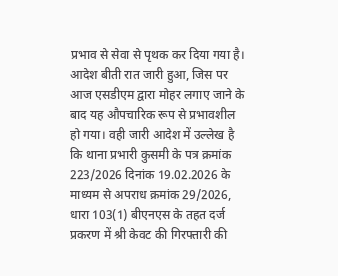प्रभाव से सेवा से पृथक कर दिया गया है। आदेश बीती रात जारी हुआ, जिस पर आज एसडीएम द्वारा मोहर लगाए जाने के बाद यह औपचारिक रूप से प्रभावशील हो गया। वही जारी आदेश में उल्लेख है कि थाना प्रभारी कुसमी के पत्र क्रमांक 223/2026 दिनांक 19.02.2026 के माध्यम से अपराध क्रमांक 29/2026, धारा 103(1) बीएनएस के तहत दर्ज प्रकरण में श्री केवट की गिरफ्तारी की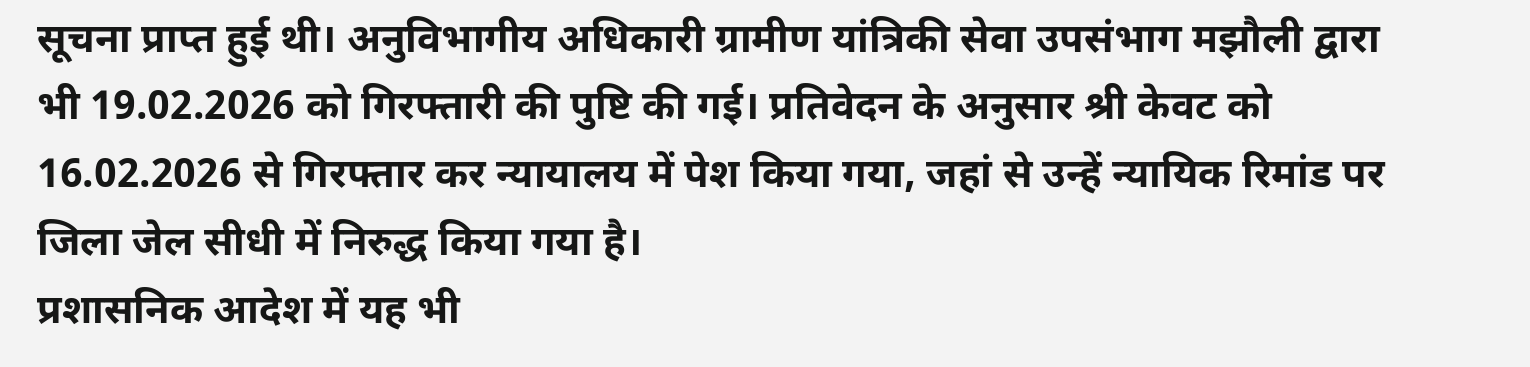सूचना प्राप्त हुई थी। अनुविभागीय अधिकारी ग्रामीण यांत्रिकी सेवा उपसंभाग मझौली द्वारा भी 19.02.2026 को गिरफ्तारी की पुष्टि की गई। प्रतिवेदन के अनुसार श्री केवट को 16.02.2026 से गिरफ्तार कर न्यायालय में पेश किया गया, जहां से उन्हें न्यायिक रिमांड पर जिला जेल सीधी में निरुद्ध किया गया है।
प्रशासनिक आदेश में यह भी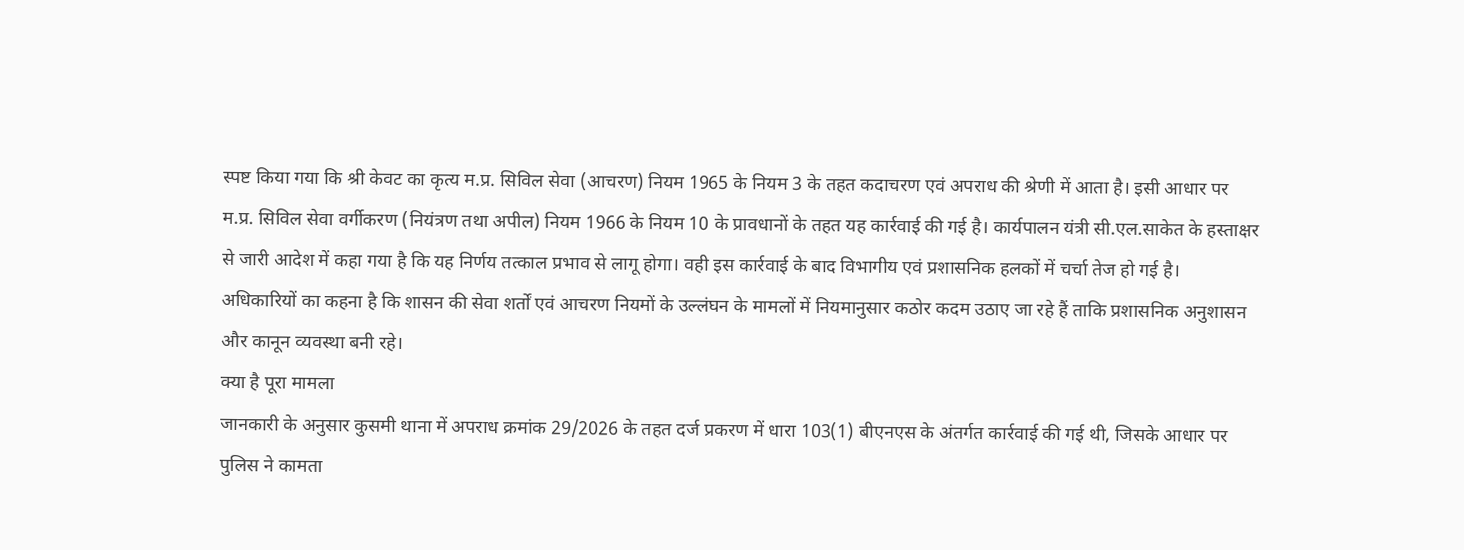स्पष्ट किया गया कि श्री केवट का कृत्य म.प्र. सिविल सेवा (आचरण) नियम 1965 के नियम 3 के तहत कदाचरण एवं अपराध की श्रेणी में आता है। इसी आधार पर म.प्र. सिविल सेवा वर्गीकरण (नियंत्रण तथा अपील) नियम 1966 के नियम 10 के प्रावधानों के तहत यह कार्रवाई की गई है। कार्यपालन यंत्री सी.एल.साकेत के हस्ताक्षर से जारी आदेश में कहा गया है कि यह निर्णय तत्काल प्रभाव से लागू होगा। वही इस कार्रवाई के बाद विभागीय एवं प्रशासनिक हलकों में चर्चा तेज हो गई है। अधिकारियों का कहना है कि शासन की सेवा शर्तों एवं आचरण नियमों के उल्लंघन के मामलों में नियमानुसार कठोर कदम उठाए जा रहे हैं ताकि प्रशासनिक अनुशासन और कानून व्यवस्था बनी रहे।
क्या है पूरा मामला
जानकारी के अनुसार कुसमी थाना में अपराध क्रमांक 29/2026 के तहत दर्ज प्रकरण में धारा 103(1) बीएनएस के अंतर्गत कार्रवाई की गई थी, जिसके आधार पर पुलिस ने कामता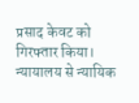प्रसाद केवट को गिरफ्तार किया। न्यायालय से न्यायिक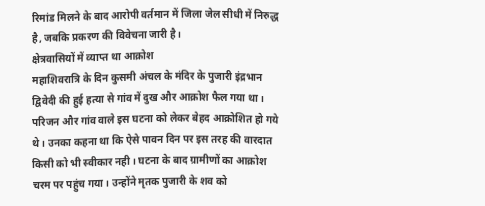रिमांड मिलने के बाद आरोपी वर्तमान में जिला जेल सीधी में निरुद्ध है, जबकि प्रकरण की विवेचना जारी है।
क्षेत्रवासियों में व्याप्त था आक्रोश
महाशिवरात्रि के दिन कुसमी अंचल के मंदिर के पुजारी इंद्रभान द्विवेदी की हुई हत्या से गांव में दुख और आक्रोश फैल गया था। परिजन और गांव वाले इस घटना को लेकर बेहद आक्रोशित हो गये थे। उनका कहना था कि ऐसे पावन दिन पर इस तरह की वारदात किसी को भी स्वीकार नही। घटना के बाद ग्रामीणों का आक्रोश चरम पर पहुंच गया। उन्होंने मृतक पुजारी के शव को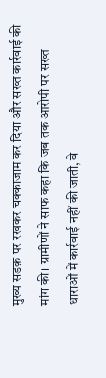मुख्य सडक़ पर रखकर चक्काजाम कर दिया और सख्त कार्रवाई की मांग की। ग्रामीणों ने साफ कहा कि जब तक आरोपी पर सख्त धाराओं में कार्रवाई नहीं की जाती, वे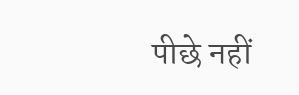पीछे नहीं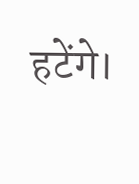हटेंगे।